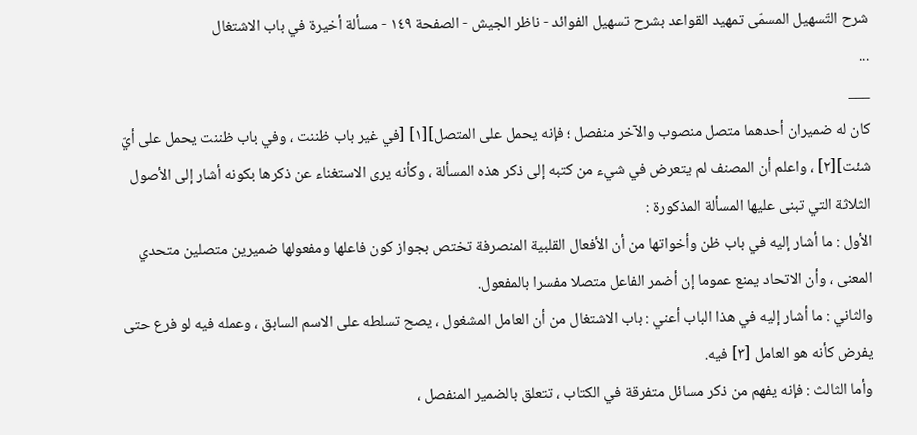شرح التّسهيل المسمّى تمهيد القواعد بشرح تسهيل الفوائد - ناظر الجيش - الصفحة ١٤٩ - مسألة أخيرة في باب الاشتغال
...
___
كان له ضميران أحدهما متصل منصوب والآخر منفصل ؛ فإنه يحمل على المتصل][١] [في غير باب ظننت ، وفي باب ظننت يحمل على أيّ شئت][٢] ، واعلم أن المصنف لم يتعرض في شيء من كتبه إلى ذكر هذه المسألة ، وكأنه يرى الاستغناء عن ذكرها بكونه أشار إلى الأصول الثلاثة التي تبنى عليها المسألة المذكورة :
الأول : ما أشار إليه في باب ظن وأخواتها من أن الأفعال القلبية المنصرفة تختص بجواز كون فاعلها ومفعولها ضميرين متصلين متحدي المعنى ، وأن الاتحاد يمنع عموما إن أضمر الفاعل متصلا مفسرا بالمفعول.
والثاني : ما أشار إليه في هذا الباب أعني : باب الاشتغال من أن العامل المشغول ، يصح تسلطه على الاسم السابق ، وعمله فيه لو فرع حتى يفرض كأنه هو العامل [٣] فيه.
وأما الثالث : فإنه يفهم من ذكر مسائل متفرقة في الكتاب ، تتعلق بالضمير المنفصل ،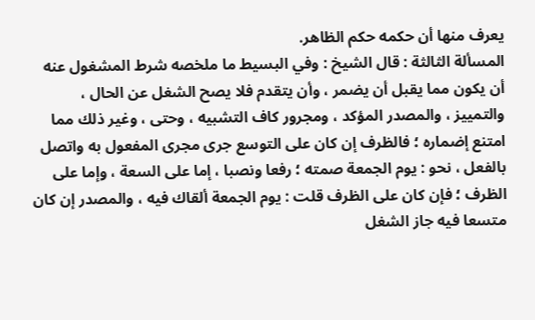يعرف منها أن حكمه حكم الظاهر.
المسألة الثالثة : قال الشيخ : وفي البسيط ما ملخصه شرط المشغول عنه أن يكون مما يقبل أن يضمر ، وأن يتقدم فلا يصح الشغل عن الحال ، والتمييز ، والمصدر المؤكد ، ومجرور كاف التشبيه ، وحتى ، وغير ذلك مما امتنع إضماره ؛ فالظرف إن كان على التوسع جرى مجرى المفعول به واتصل بالفعل ، نحو : يوم الجمعة صمته ؛ رفعا ونصبا ، إما على السعة ، وإما على الظرف ؛ فإن كان على الظرف قلت : يوم الجمعة ألقاك فيه ، والمصدر إن كان متسعا فيه جاز الشغل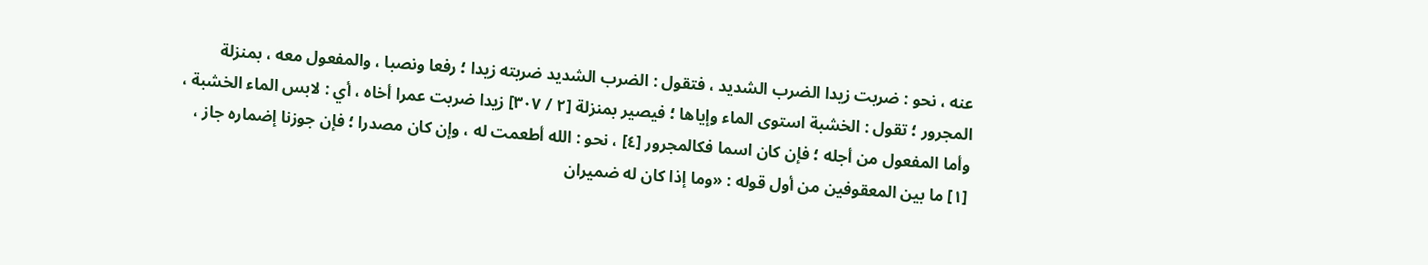عنه ، نحو : ضربت زيدا الضرب الشديد ، فتقول : الضرب الشديد ضربته زيدا ؛ رفعا ونصبا ، والمفعول معه ، بمنزلة المجرور ؛ تقول : الخشبة استوى الماء وإياها ؛ فيصير بمنزلة [٢ / ٣٠٧] زيدا ضربت عمرا أخاه ، أي : لابس الماء الخشبة ، وأما المفعول من أجله ؛ فإن كان اسما فكالمجرور [٤] ، نحو : الله أطعمت له ، وإن كان مصدرا ؛ فإن جوزنا إضماره جاز ،
[١] ما بين المعقوفين من أول قوله : «وما إذا كان له ضميران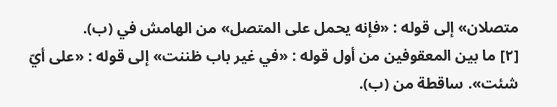متصلان» إلى قوله : «فإنه يحمل على المتصل» من الهامش في (ب).
[٢] ما بين المعقوفين من أول قوله : «في غير باب ظننت» إلى قوله : «على أيّ شئت». ساقطة من (ب).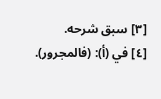[٣] سبق شرحه.
[٤] في (أ): (فالمجرور).